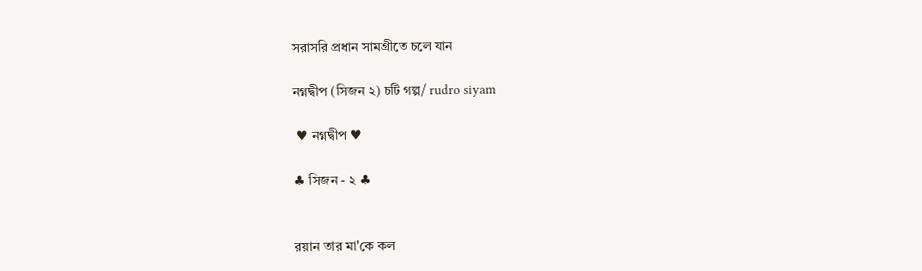সরাসরি প্রধান সামগ্রীতে চলে যান

নগ্নদ্বীপ (সিজন ২) চটি গল্প/ rudro siyam

 ♥ নগ্নদ্বীপ ♥

♣ সিজন - ২ ♣


রয়ান তার মা'কে কল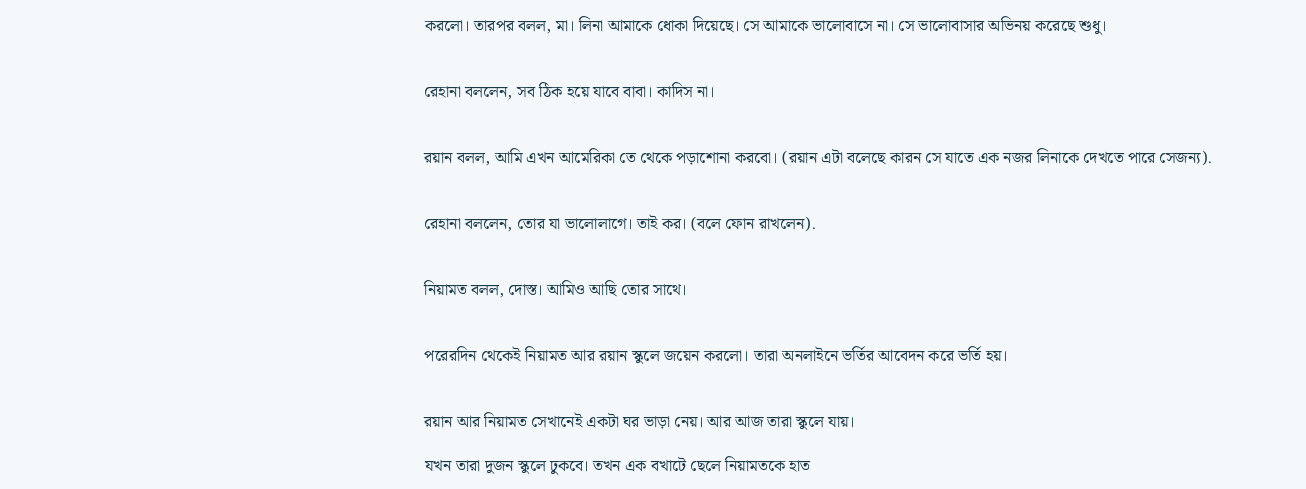করলো। তারপর বলল, মা। লিনা আমাকে ধোকা দিয়েছে। সে আমাকে ভালোবাসে না। সে ভালোবাসার অভিনয় করেছে শুধু।


রেহানা বললেন, সব ঠিক হয়ে যাবে বাবা। কাদিস না।


রয়ান বলল, আমি এখন আমেরিকা তে থেকে পড়াশোনা করবো। (রয়ান এটা বলেছে কারন সে যাতে এক নজর লিনাকে দেখতে পারে সেজন্য).


রেহানা বললেন, তোর যা ভালোলাগে। তাই কর। (বলে ফোন রাখলেন).


নিয়ামত বলল, দোস্ত। আমিও আছি তোর সাথে।


পরেরদিন থেকেই নিয়ামত আর রয়ান স্কুলে জয়েন করলো। তারা অনলাইনে ভর্তির আবেদন করে ভর্তি হয়।


রয়ান আর নিয়ামত সেখানেই একটা ঘর ভাড়া নেয়। আর আজ তারা স্কুলে যায়।

যখন তারা দুজন স্কুলে ঢুকবে। তখন এক বখাটে ছেলে নিয়ামতকে হাত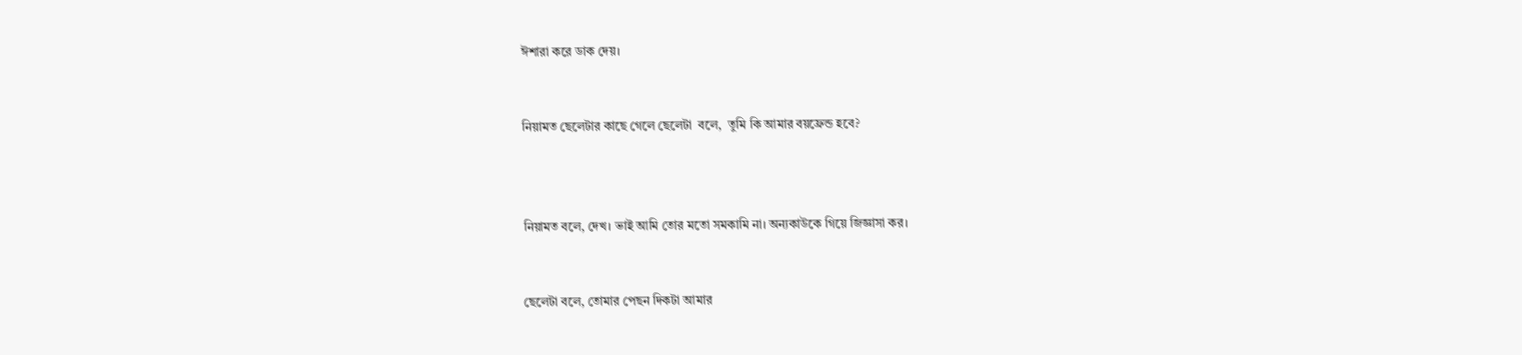ঈশারা করে ডাক দেয়।


নিয়ামত ছেলেটার কাছে গেলে ছেলেটা  বলে,  তুমি কি আমার বয়ফ্রেন্ড হবে?



নিয়ামত বলে, দেখ। ভাই আমি তোর মতো সমকামি না। অন্যকাউকে গিয়ে জিজ্ঞাসা কর।


ছেলেটা বলে, তোমার পেছন দিকটা আমার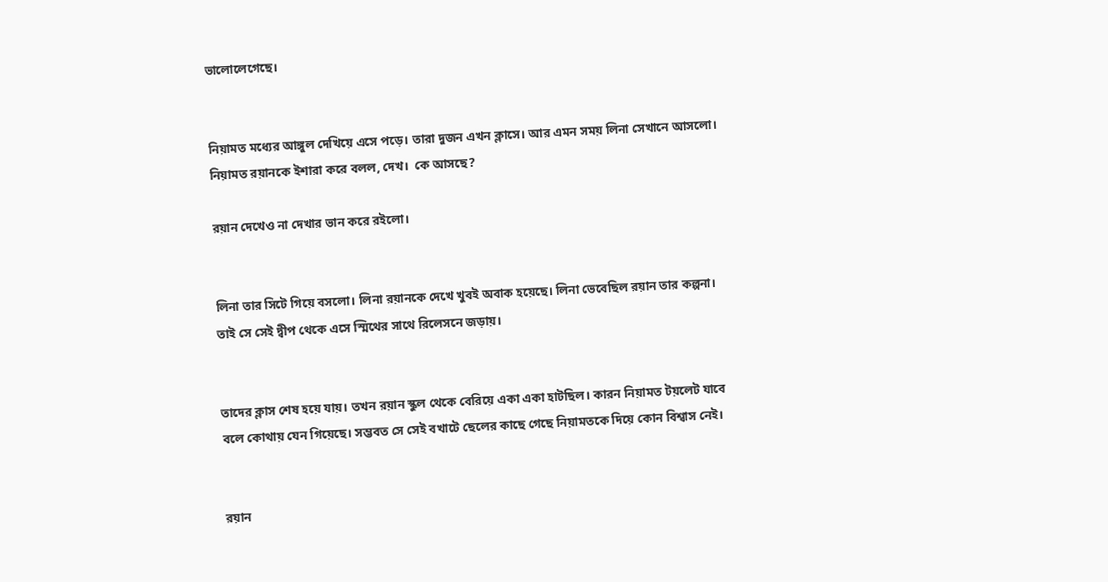ভালোলেগেছে।


নিয়ামত মধ্যের আঙ্গুল দেখিয়ে এসে পড়ে। তারা দুজন এখন ক্লাসে। আর এমন সময় লিনা সেখানে আসলো। নিয়ামত রয়ানকে ইশারা করে বলল, দেখ।  কে আসছে?

রয়ান দেখেও না দেখার ভান করে রইলো।


লিনা তার সিটে গিয়ে বসলো। লিনা রয়ানকে দেখে খুবই অবাক হয়েছে। লিনা ভেবেছিল রয়ান তার কল্পনা। তাই সে সেই দ্বীপ থেকে এসে স্মিথের সাথে রিলেসনে জড়ায়।


তাদের ক্লাস শেষ হয়ে যায়। তখন রয়ান স্কুল থেকে বেরিয়ে একা একা হাটছিল। কারন নিয়ামত টয়লেট যাবে বলে কোথায় যেন গিয়েছে। সম্ভবত সে সেই বখাটে ছেলের কাছে গেছে নিয়ামতকে দিয়ে কোন বিশ্বাস নেই।


রয়ান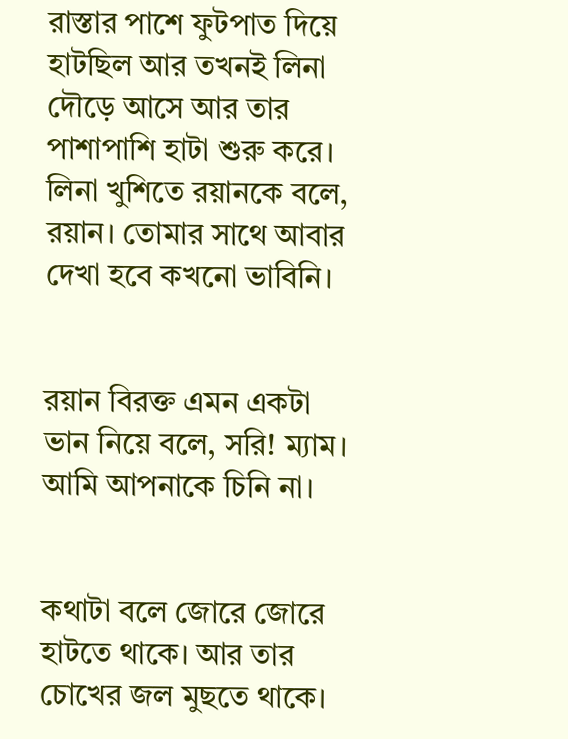রাস্তার পাশে ফুটপাত দিয়ে হাটছিল আর তখনই লিনা দৌড়ে আসে আর তার পাশাপাশি হাটা শুরু করে। লিনা খুশিতে রয়ানকে বলে, রয়ান। তোমার সাথে আবার দেখা হবে কখনো ভাবিনি।


রয়ান বিরক্ত এমন একটা ভান নিয়ে বলে, সরি! ম্যাম।  আমি আপনাকে চিনি না।


কথাটা বলে জোরে জোরে হাটতে থাকে। আর তার চোখের জল মুছতে থাকে।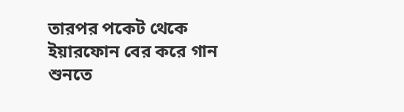তারপর পকেট থেকে ইয়ারফোন বের করে গান শুনতে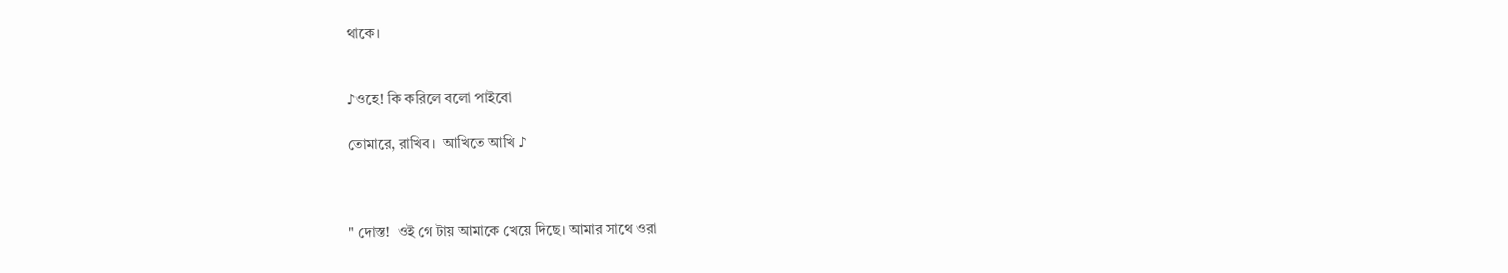থাকে।


♪ওহে! কি করিলে বলো পাইবো

তোমারে, রাখিব।  আখিতে আখি ♪



" দোস্ত!  ওই গে টায় আমাকে খেয়ে দিছে। আমার সাথে ওরা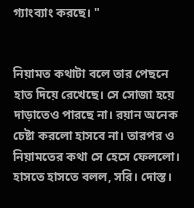গ্যাংব্যাং করছে। "


নিয়ামত কথাটা বলে তার পেছনে হাত দিয়ে রেখেছে। সে সোজা হয়ে দাড়াতেও পারছে না। রয়ান অনেক চেষ্টা করলো হাসবে না। তারপর ও নিয়ামতের কথা সে হেসে ফেললো। হাসতে হাসতে বলল, সরি। দোস্ত।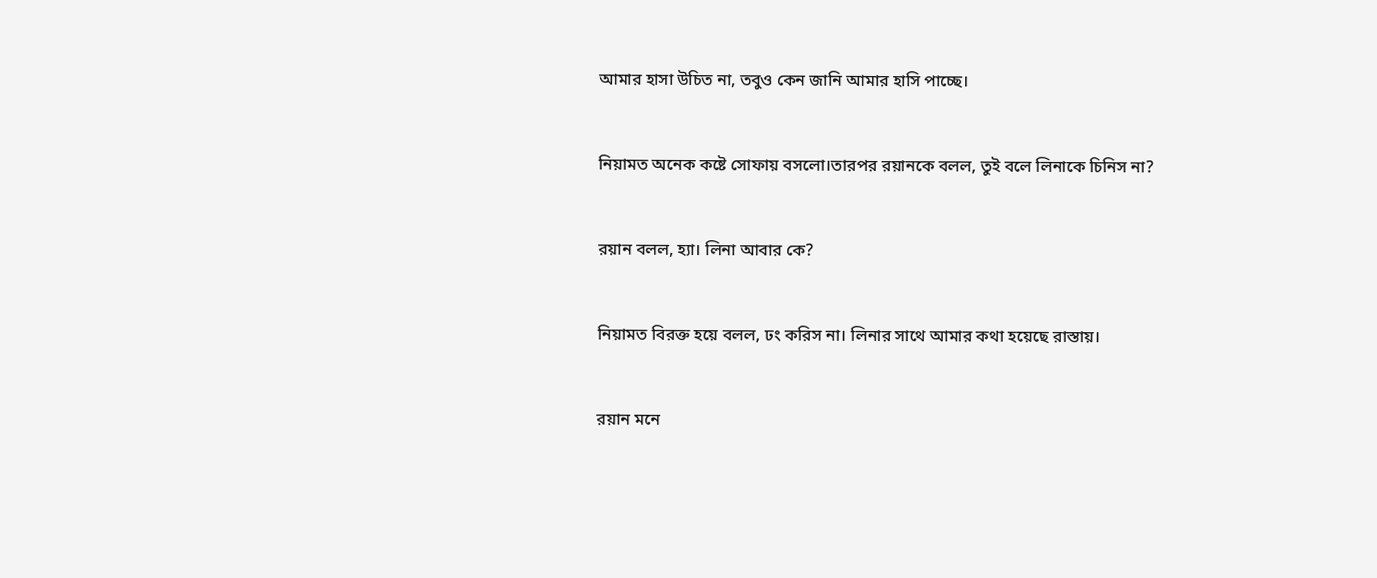আমার হাসা উচিত না, তবুও কেন জানি আমার হাসি পাচ্ছে।


নিয়ামত অনেক কষ্টে সোফায় বসলো।তারপর রয়ানকে বলল, তুই বলে লিনাকে চিনিস না?


রয়ান বলল, হ্যা। লিনা আবার কে?


নিয়ামত বিরক্ত হয়ে বলল, ঢং করিস না। লিনার সাথে আমার কথা হয়েছে রাস্তায়।


রয়ান মনে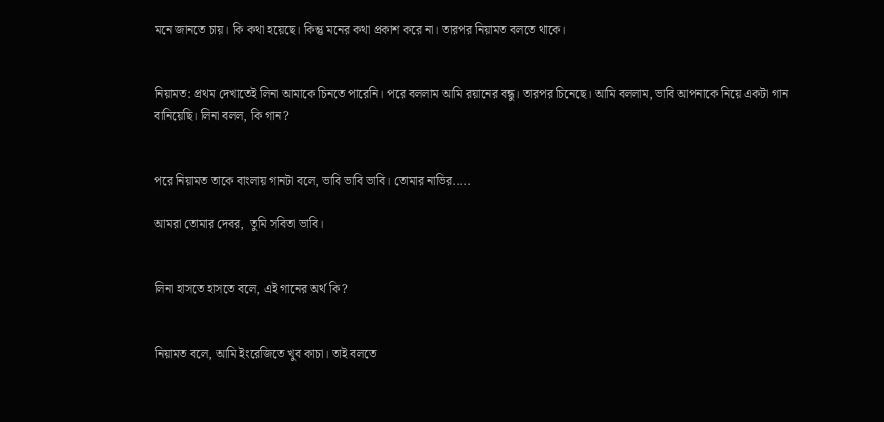মনে জানতে চায়। কি কথা হয়েছে। কিন্তু মনের কথা প্রকাশ করে না। তারপর নিয়ামত বলতে থাকে।


নিয়ামত: প্রথম দেখাতেই লিনা আমাকে চিনতে পারেনি। পরে বললাম আমি রয়ানের বন্ধু। তারপর চিনেছে। আমি বললাম, ভাবি আপনাকে নিয়ে একটা গান বানিয়েছি। লিনা বলল, কি গান?


পরে নিয়ামত তাকে বাংলায় গানটা বলে, ভাবি ভাবি ভাবি। তোমার নাভির.....

আমরা তোমার দেবর,  তুমি সবিতা ভাবি।


লিনা হাসতে হাসতে বলে, এই গানের অর্থ কি?


নিয়ামত বলে, আমি ইংরেজিতে খুব কাচা। তাই বলতে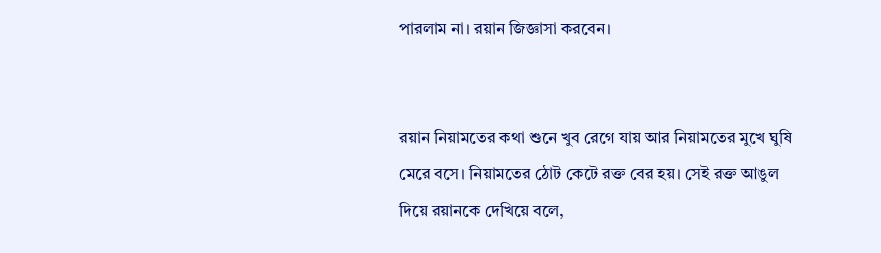পারলাম না। রয়ান জিজ্ঞাসা করবেন।


রয়ান নিয়ামতের কথা শুনে খুব রেগে যায় আর নিয়ামতের মুখে ঘুষি মেরে বসে। নিয়ামতের ঠোট কেটে রক্ত বের হয়। সেই রক্ত আঙুল দিয়ে রয়ানকে দেখিয়ে বলে,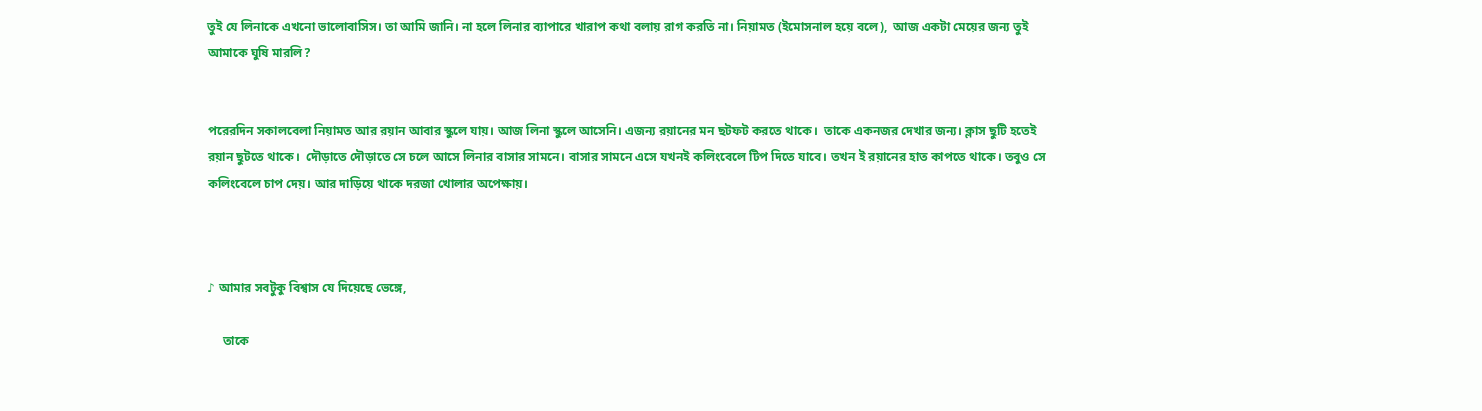তুই যে লিনাকে এখনো ভালোবাসিস। তা আমি জানি। না হলে লিনার ব্যাপারে খারাপ কথা বলায় রাগ করতি না। নিয়ামত (ইমোসনাল হয়ে বলে),  আজ একটা মেয়ের জন্য তুই আমাকে ঘুষি মারলি?


পরেরদিন সকালবেলা নিয়ামত আর রয়ান আবার স্কুলে যায়। আজ লিনা স্কুলে আসেনি। এজন্য রয়ানের মন ছটফট করতে থাকে।  তাকে একনজর দেখার জন্য। ক্লাস ছুটি হতেই রয়ান ছুটতে থাকে।  দৌড়াতে দৌড়াতে সে চলে আসে লিনার বাসার সামনে। বাসার সামনে এসে যখনই কলিংবেলে টিপ দিতে যাবে। তখন ই রয়ানের হাত কাপতে থাকে। তবুও সে কলিংবেলে চাপ দেয়। আর দাড়িয়ে থাকে দরজা খোলার অপেক্ষায়।



♪ আমার সবটুকু বিশ্বাস যে দিয়েছে ভেঙ্গে,

     তাকে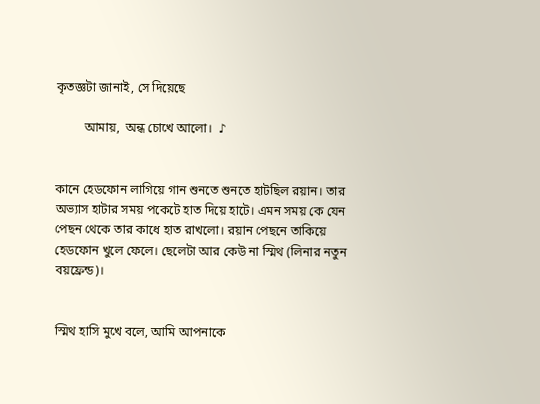কৃতজ্ঞটা জানাই, সে দিয়েছে

         আমায়,  অন্ধ চোখে আলো।  ♪


কানে হেডফোন লাগিয়ে গান শুনতে শুনতে হাটছিল রয়ান। তার অভ্যাস হাটার সময় পকেটে হাত দিয়ে হাটে। এমন সময় কে যেন পেছন থেকে তার কাধে হাত রাখলো। রয়ান পেছনে তাকিয়ে হেডফোন খুলে ফেলে। ছেলেটা আর কেউ না স্মিথ (লিনার নতুন বয়ফ্রেন্ড)।


স্মিথ হাসি মুখে বলে, আমি আপনাকে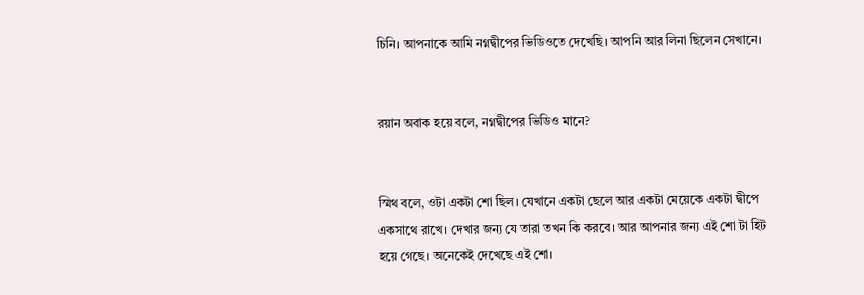চিনি। আপনাকে আমি নগ্নদ্বীপের ভিডিওতে দেখেছি। আপনি আর লিনা ছিলেন সেখানে।


রয়ান অবাক হয়ে বলে, নগ্নদ্বীপের ভিডিও মানে?


স্মিথ বলে, ওটা একটা শো ছিল। যেখানে একটা ছেলে আর একটা মেয়েকে একটা দ্বীপে একসাথে রাখে। দেখার জন্য যে তারা তখন কি করবে। আর আপনার জন্য এই শো টা হিট হয়ে গেছে। অনেকেই দেখেছে এই শো।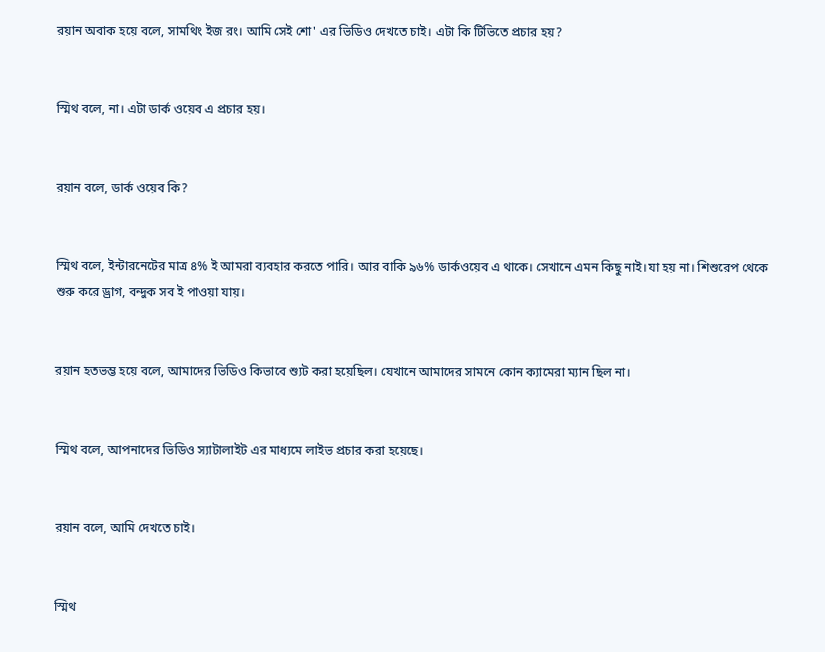রয়ান অবাক হয়ে বলে, সামথিং ইজ রং। আমি সেই শো' এর ভিডিও দেখতে চাই। এটা কি টিভিতে প্রচার হয়?


স্মিথ বলে, না। এটা ডার্ক ওয়েব এ প্রচার হয়।


রয়ান বলে, ডার্ক ওয়েব কি?


স্মিথ বলে, ইন্টারনেটের মাত্র ৪% ই আমরা ব্যবহার করতে পারি। আর বাকি ৯৬% ডার্কওয়েব এ থাকে। সেখানে এমন কিছু নাই।যা হয় না। শিশুরেপ থেকে শুরু করে ড্রাগ, বন্দুক সব ই পাওয়া যায়।


রয়ান হতভম্ভ হয়ে বলে, আমাদের ভিডিও কিভাবে শ্যুট করা হয়েছিল। যেখানে আমাদের সামনে কোন ক্যামেরা ম্যান ছিল না।


স্মিথ বলে, আপনাদের ভিডিও স্যাটালাইট এর মাধ্যমে লাইভ প্রচার করা হয়েছে।


রয়ান বলে, আমি দেখতে চাই।


স্মিথ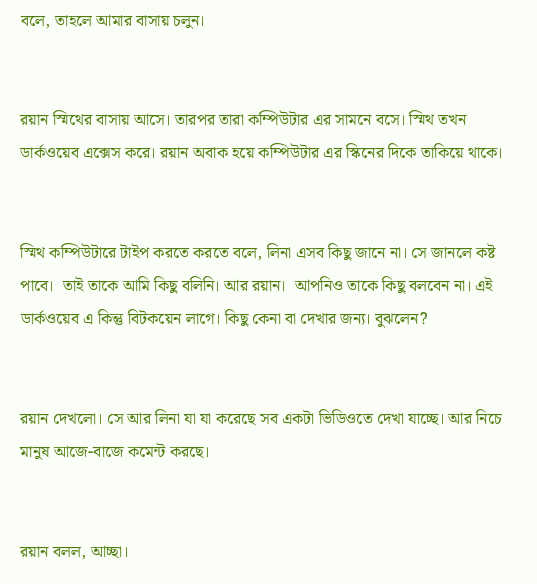বলে, তাহলে আমার বাসায় চলুন।


রয়ান স্মিথের বাসায় আসে। তারপর তারা কম্পিউটার এর সামনে বসে। স্মিথ তখন ডার্কওয়েব এক্সেস করে। রয়ান অবাক হয়ে কম্পিউটার এর স্কিনের দিকে তাকিয়ে থাকে।


স্মিথ কম্পিউটারে টাইপ করতে করতে বলে, লিনা এসব কিছু জানে না। সে জানলে কষ্ট পাবে।  তাই তাকে আমি কিছু বলিনি। আর রয়ান।  আপনিও তাকে কিছু বলবেন না। এই ডার্কওয়েব এ কিন্তু বিটকয়েন লাগে। কিছু কেনা বা দেখার জন্য। বুঝলেন?


রয়ান দেখলো। সে আর লিনা যা যা করেছে সব একটা ভিডিওতে দেখা যাচ্ছে। আর নিচে মানুষ আজে-বাজে কমেন্ট করছে।


রয়ান বলল, আচ্ছা।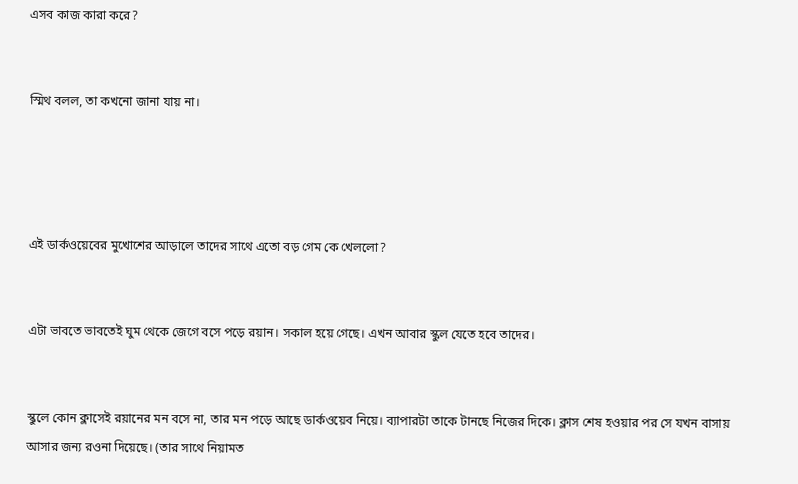এসব কাজ কারা করে?


স্মিথ বলল, তা কখনো জানা যায় না।




এই ডার্কওয়েবের মুখোশের আড়ালে তাদের সাথে এতো বড় গেম কে খেললো?


এটা ভাবতে ভাবতেই ঘুম থেকে জেগে বসে পড়ে রয়ান। সকাল হয়ে গেছে। এখন আবার স্কুল যেতে হবে তাদের।


স্কুলে কোন ক্লাসেই রয়ানের মন বসে না, তার মন পড়ে আছে ডার্কওয়েব নিয়ে। ব্যাপারটা তাকে টানছে নিজের দিকে। ক্লাস শেষ হওয়ার পর সে যখন বাসায় আসার জন্য রওনা দিয়েছে। (তার সাথে নিয়ামত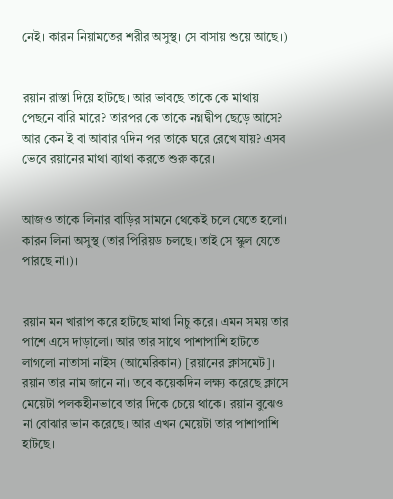নেই। কারন নিয়ামতের শরীর অসুস্থ। সে বাসায় শুয়ে আছে।)


রয়ান রাস্তা দিয়ে হাটছে। আর ভাবছে তাকে কে মাথায় পেছনে বারি মারে? তারপর কে তাকে নগ্নদ্বীপ ছেড়ে আসে? আর কেন ই বা আবার ৭দিন পর তাকে ঘরে রেখে যায়? এসব ভেবে রয়ানের মাথা ব্যাথা করতে শুরু করে।


আজও তাকে লিনার বাড়ির সামনে থেকেই চলে যেতে হলো। কারন লিনা অসুস্থ (তার পিরিয়ড চলছে। তাই সে স্কুল যেতে পারছে না।)।


রয়ান মন খারাপ করে হাটছে মাথা নিচু করে। এমন সময় তার পাশে এসে দাড়ালো। আর তার সাথে পাশাপাশি হাটতে লাগলো নাতাসা নাইস (আমেরিকান) [রয়ানের ক্লাসমেট]। রয়ান তার নাম জানে না। তবে কয়েকদিন লক্ষ্য করেছে ক্লাসে মেয়েটা পলকহীনভাবে তার দিকে চেয়ে থাকে। রয়ান বুঝেও না বোঝার ভান করেছে। আর এখন মেয়েটা তার পাশাপাশি হাটছে।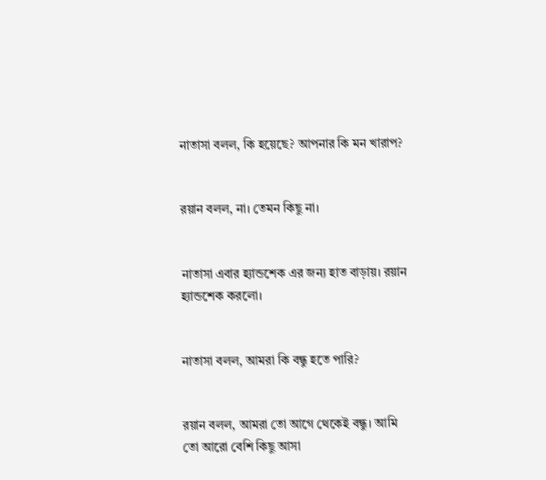নাতাসা বলল, কি হয়েছে? আপনার কি মন খারাপ?


রয়ান বলল, না। তেমন কিছু না।


নাতাসা এবার হ্যান্ডশেক এর জন্য হাত বাড়ায়। রয়ান হ্যান্ডশেক করলো।


নাতাসা বলল, আমরা কি বন্ধু হতে পারি?


রয়ান বলল, আমরা তো আগে থেকেই বন্ধু। আমি তো আরো বেশি কিছু আসা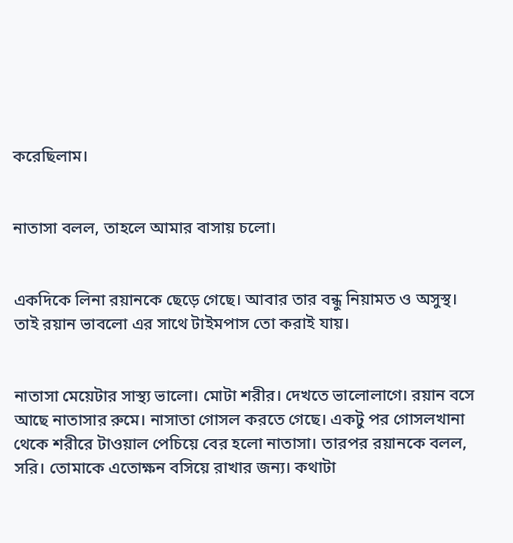করেছিলাম।


নাতাসা বলল, তাহলে আমার বাসায় চলো।


একদিকে লিনা রয়ানকে ছেড়ে গেছে। আবার তার বন্ধু নিয়ামত ও অসুস্থ। তাই রয়ান ভাবলো এর সাথে টাইমপাস তো করাই যায়।


নাতাসা মেয়েটার সাস্থ্য ভালো। মোটা শরীর। দেখতে ভালোলাগে। রয়ান বসে আছে নাতাসার রুমে। নাসাতা গোসল করতে গেছে। একটু পর গোসলখানা থেকে শরীরে টাওয়াল পেচিয়ে বের হলো নাতাসা। তারপর রয়ানকে বলল, সরি। তোমাকে এতোক্ষন বসিয়ে রাখার জন্য। কথাটা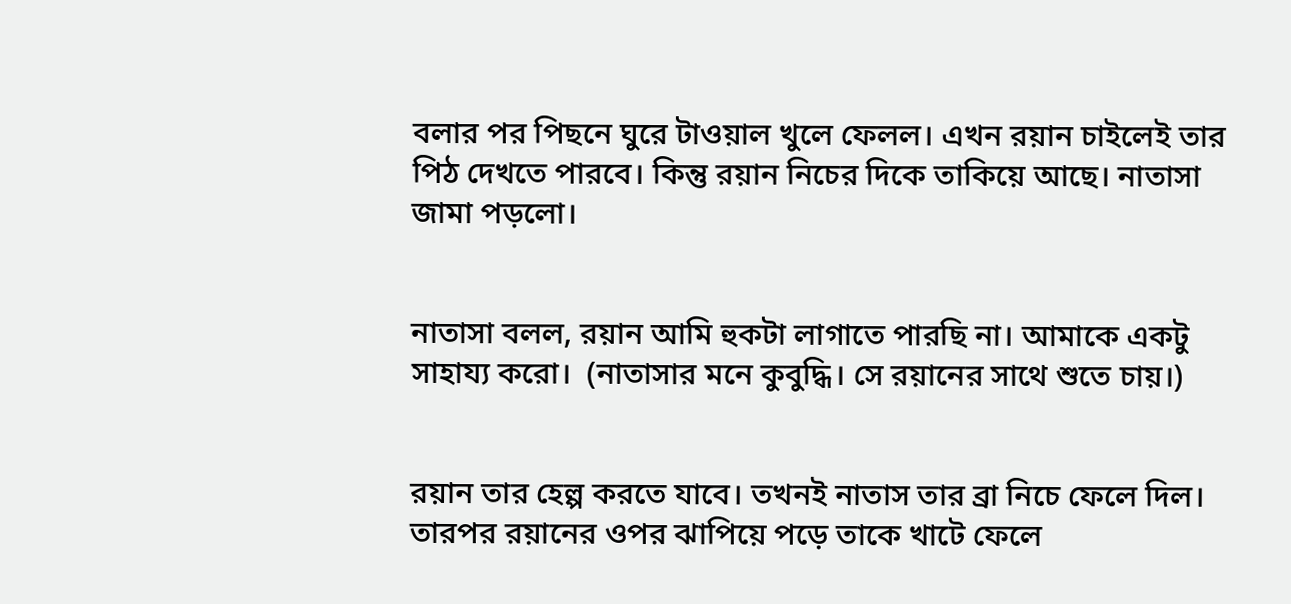বলার পর পিছনে ঘুরে টাওয়াল খুলে ফেলল। এখন রয়ান চাইলেই তার পিঠ দেখতে পারবে। কিন্তু রয়ান নিচের দিকে তাকিয়ে আছে। নাতাসা জামা পড়লো।


নাতাসা বলল, রয়ান আমি হুকটা লাগাতে পারছি না। আমাকে একটু সাহায্য করো।  (নাতাসার মনে কুবুদ্ধি। সে রয়ানের সাথে শুতে চায়।)


রয়ান তার হেল্প করতে যাবে। তখনই নাতাস তার ব্রা নিচে ফেলে দিল। তারপর রয়ানের ওপর ঝাপিয়ে পড়ে তাকে খাটে ফেলে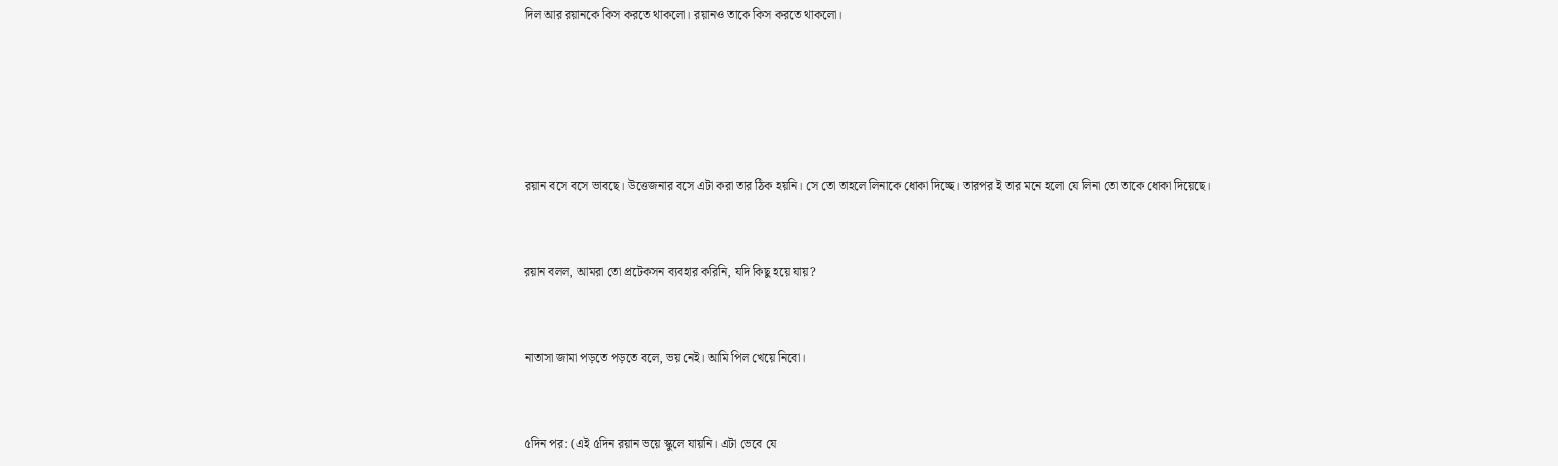দিল আর রয়ানকে কিস করতে থাকলো। রয়ানও তাকে কিস করতে থাকলো।





রয়ান বসে বসে ভাবছে। উত্তেজনার বসে এটা করা তার ঠিক হয়নি। সে তো তাহলে লিনাকে ধোকা দিচ্ছে। তারপর ই তার মনে হলো যে লিনা তো তাকে ধোকা দিয়েছে।


রয়ান বলল, আমরা তো প্রটেকসন ব্যবহার করিনি, যদি কিছু হয়ে যায়?


নাতাসা জামা পড়তে পড়তে বলে, ভয় নেই। আমি পিল খেয়ে নিবো।


৫দিন পর: (এই ৫দিন রয়ান ভয়ে স্কুলে যায়নি। এটা ভেবে যে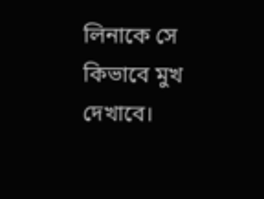লিনাকে সে কিভাবে মুখ দেখাবে।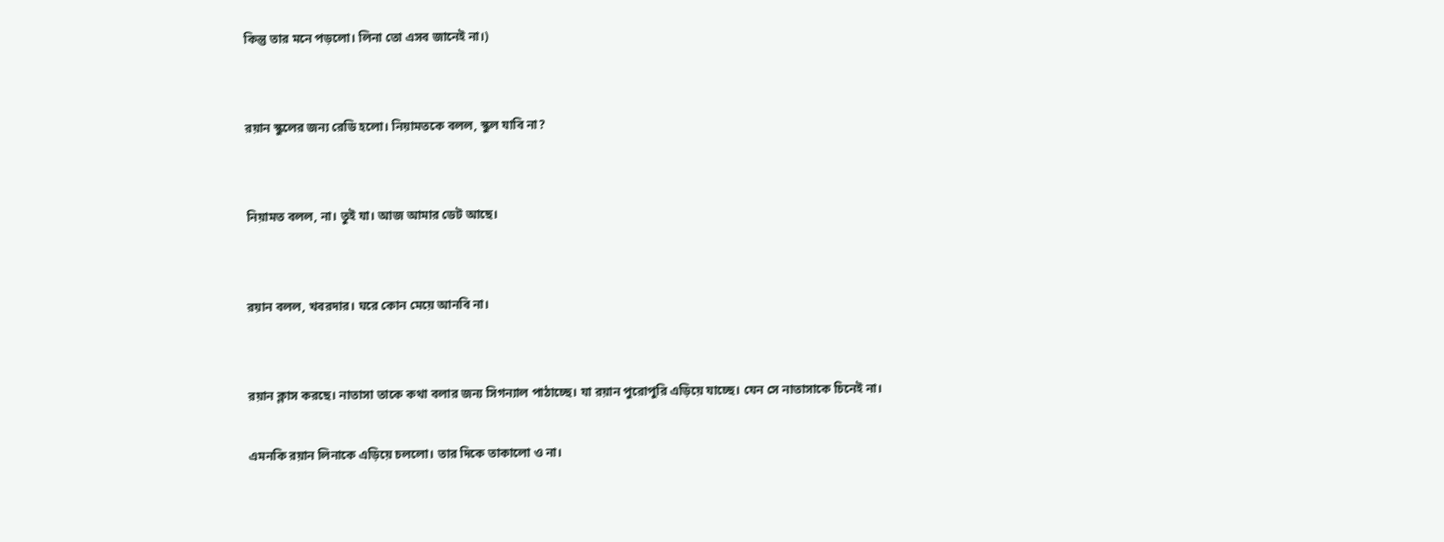কিন্তু তার মনে পড়লো। লিনা তো এসব জানেই না।)


রয়ান স্কুলের জন্য রেডি হলো। নিয়ামতকে বলল, স্কুল যাবি না?


নিয়ামত বলল, না। তুই যা। আজ আমার ডেট আছে।


রয়ান বলল, খবরদার। ঘরে কোন মেয়ে আনবি না।


রয়ান ক্লাস করছে। নাতাসা তাকে কথা বলার জন্য সিগন্যাল পাঠাচ্ছে। যা রয়ান পুরোপুরি এড়িয়ে যাচ্ছে। যেন সে নাতাসাকে চিনেই না।

এমনকি রয়ান লিনাকে এড়িয়ে চললো। তার দিকে তাকালো ও না।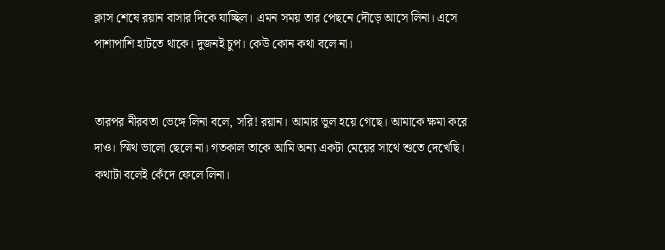ক্লাস শেষে রয়ান বাসার দিকে যাচ্ছিল। এমন সময় তার পেছনে দৌড়ে আসে লিনা। এসে পাশাপাশি হাটতে থাকে। দুজনই চুপ। কেউ কোন কথা বলে না।


তারপর নীরবতা ভেঙ্গে লিনা বলে, সরি! রয়ান। আমার ভুল হয়ে গেছে। আমাকে ক্ষমা করে দাও। স্মিথ ভালো ছেলে না। গতকাল তাকে আমি অন্য একটা মেয়ের সাথে শুতে দেখেছি। কথাটা বলেই কেঁদে ফেলে লিনা।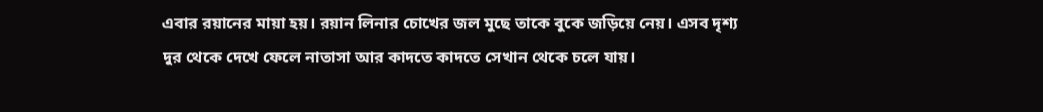এবার রয়ানের মায়া হয়। রয়ান লিনার চোখের জল মুছে তাকে বুকে জড়িয়ে নেয়। এসব দৃশ্য দুর থেকে দেখে ফেলে নাতাসা আর কাদতে কাদতে সেখান থেকে চলে যায়।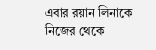এবার রয়ান লিনাকে নিজের থেকে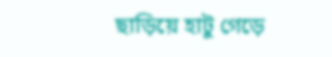ছাড়িয়ে হাটু গেড়ে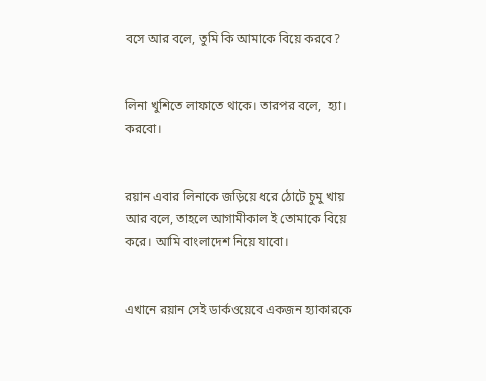বসে আর বলে, তুমি কি আমাকে বিয়ে করবে?


লিনা খুশিতে লাফাতে থাকে। তারপর বলে,  হ্যা।  করবো।


রয়ান এবার লিনাকে জড়িয়ে ধরে ঠোটে চুমু খায় আর বলে, তাহলে আগামীকাল ই তোমাকে বিয়ে করে। আমি বাংলাদেশ নিয়ে যাবো।


এখানে রয়ান সেই ডার্কওয়েবে একজন হ্যাকারকে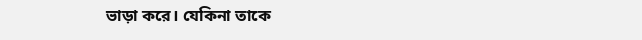ভাড়া করে। যেকিনা তাকে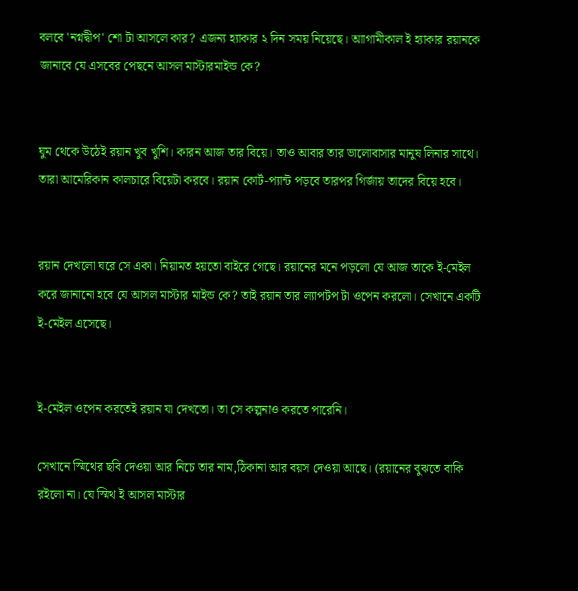বলবে 'নগ্নদ্বীপ' শো টা আসলে কার? এজন্য হ্যাকার ২ দিন সময় নিয়েছে। আাগামীকাল ই হ্যাকার রয়ানকে জানাবে যে এসবের পেছনে আসল মাস্টারমাইন্ড কে?


ঘুম থেকে উঠেই রয়ান খুব খুশি। কারন আজ তার বিয়ে। তাও আবার তার ভালোবাসার মানুষ লিনার সাথে। তারা আমেরিকান কালচারে বিয়েটা করবে। রয়ান কোর্ট-প্যান্ট পড়বে তারপর গির্জায় তাদের বিয়ে হবে।


রয়ান দেখলো ঘরে সে একা। নিয়ামত হয়তো বাইরে গেছে। রয়ানের মনে পড়লো যে আজ তাকে ই-মেইল করে জানানো হবে যে আসল মাস্টার মাইন্ড কে? তাই রয়ান তার ল্যাপটপ টা ওপেন করলো। সেখানে একটি ই-মেইল এসেছে।


ই-মেইল ওপেন করতেই রয়ান যা দেখতো। তা সে কল্পনাও করতে পারেনি।

সেখানে স্মিথের ছবি দেওয়া আর নিচে তার নাম,ঠিকানা আর বয়স দেওয়া আছে। (রয়ানের বুঝতে বাকি রইলো না। যে স্মিথ ই আসল মাস্টার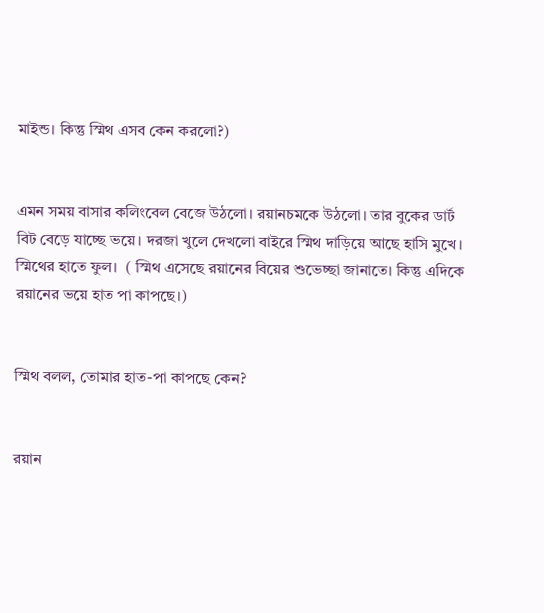মাইন্ড। কিন্তু স্মিথ এসব কেন করলো?)


এমন সময় বাসার কলিংবেল বেজে উঠলো। রয়ানচমকে উঠলো। তার বুকের ডার্ট বিট বেড়ে যাচ্ছে ভয়ে। দরজা খুলে দেখলো বাইরে স্মিথ দাড়িয়ে আছে হাসি মুখে। স্মিথের হাতে ফুল।  ( স্মিথ এসেছে রয়ানের বিয়ের শুভেচ্ছা জানাতে। কিন্তু এদিকে রয়ানের ভয়ে হাত পা কাপছে।)


স্মিথ বলল, তোমার হাত-পা কাপছে কেন?


রয়ান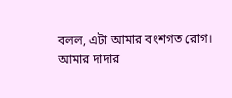বলল, এটা আমার বংশগত রোগ। আমার দাদার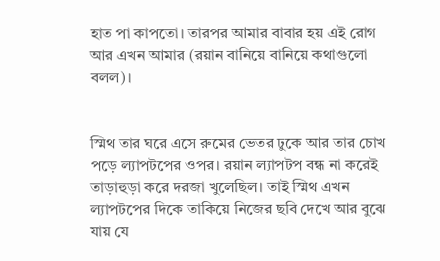হাত পা কাপতো। তারপর আমার বাবার হয় এই রোগ আর এখন আমার (রয়ান বানিয়ে বানিয়ে কথাগুলো বলল)।


স্মিথ তার ঘরে এসে রুমের ভেতর ঢুকে আর তার চোখ পড়ে ল্যাপটপের ওপর। রয়ান ল্যাপটপ বন্ধ না করেই তাড়াহুড়া করে দরজা খুলেছিল। তাই স্মিথ এখন ল্যাপটপের দিকে তাকিয়ে নিজের ছবি দেখে আর বুঝে যায় যে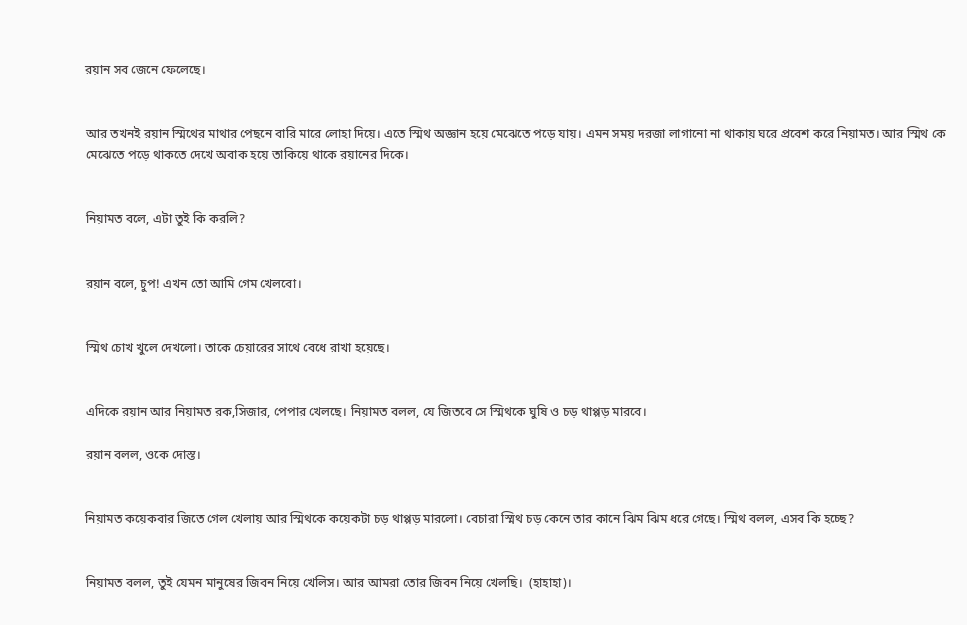রয়ান সব জেনে ফেলেছে।


আর তখনই রয়ান স্মিথের মাথার পেছনে বারি মারে লোহা দিয়ে। এতে স্মিথ অজ্ঞান হয়ে মেঝেতে পড়ে যায়। এমন সময় দরজা লাগানো না থাকায় ঘরে প্রবেশ করে নিয়ামত। আর স্মিথ কে মেঝেতে পড়ে থাকতে দেখে অবাক হয়ে তাকিয়ে থাকে রয়ানের দিকে।


নিয়ামত বলে, এটা তুই কি করলি?


রয়ান বলে, চুপ! এখন তো আমি গেম খেলবো।


স্মিথ চোখ খুলে দেখলো। তাকে চেয়ারের সাথে বেধে রাখা হয়েছে।


এদিকে রয়ান আর নিয়ামত রক,সিজার, পেপার খেলছে। নিয়ামত বলল, যে জিতবে সে স্মিথকে ঘুষি ও চড় থাপ্পড় মারবে।

রয়ান বলল, ওকে দোস্ত।


নিয়ামত কয়েকবার জিতে গেল খেলায় আর স্মিথকে কয়েকটা চড় থাপ্পড় মারলো। বেচারা স্মিথ চড় কেনে তার কানে ঝিম ঝিম ধরে গেছে। স্মিথ বলল, এসব কি হচ্ছে?


নিয়ামত বলল, তুই যেমন মানুষের জিবন নিয়ে খেলিস। আর আমরা তোর জিবন নিয়ে খেলছি।  (হাহাহা)।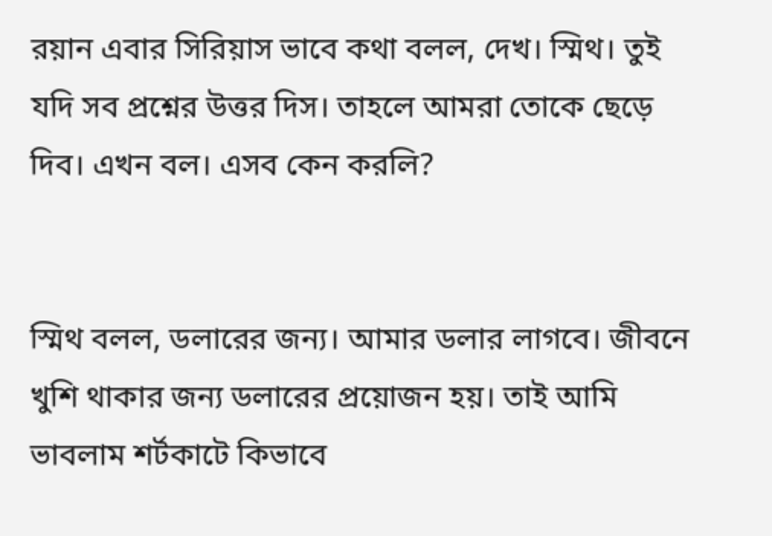রয়ান এবার সিরিয়াস ভাবে কথা বলল, দেখ। স্মিথ। তুই যদি সব প্রশ্নের উত্তর দিস। তাহলে আমরা তোকে ছেড়ে দিব। এখন বল। এসব কেন করলি?


স্মিথ বলল, ডলারের জন্য। আমার ডলার লাগবে। জীবনে খুশি থাকার জন্য ডলারের প্রয়োজন হয়। তাই আমি ভাবলাম শর্টকাটে কিভাবে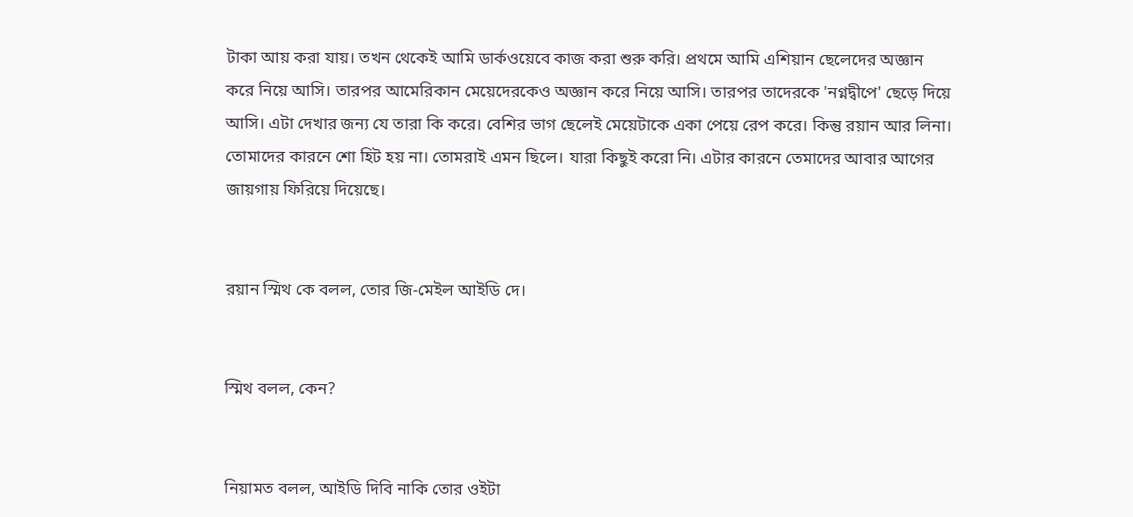টাকা আয় করা যায়। তখন থেকেই আমি ডার্কওয়েবে কাজ করা শুরু করি। প্রথমে আমি এশিয়ান ছেলেদের অজ্ঞান করে নিয়ে আসি। তারপর আমেরিকান মেয়েদেরকেও অজ্ঞান করে নিয়ে আসি। তারপর তাদেরকে 'নগ্নদ্বীপে' ছেড়ে দিয়ে আসি। এটা দেখার জন্য যে তারা কি করে। বেশির ভাগ ছেলেই মেয়েটাকে একা পেয়ে রেপ করে। কিন্তু রয়ান আর লিনা। তোমাদের কারনে শো হিট হয় না। তোমরাই এমন ছিলে। যারা কিছুই করো নি। এটার কারনে তেমাদের আবার আগের জায়গায় ফিরিয়ে দিয়েছে।


রয়ান স্মিথ কে বলল, তোর জি-মেইল আইডি দে।


স্মিথ বলল, কেন?


নিয়ামত বলল, আইডি দিবি নাকি তোর ওইটা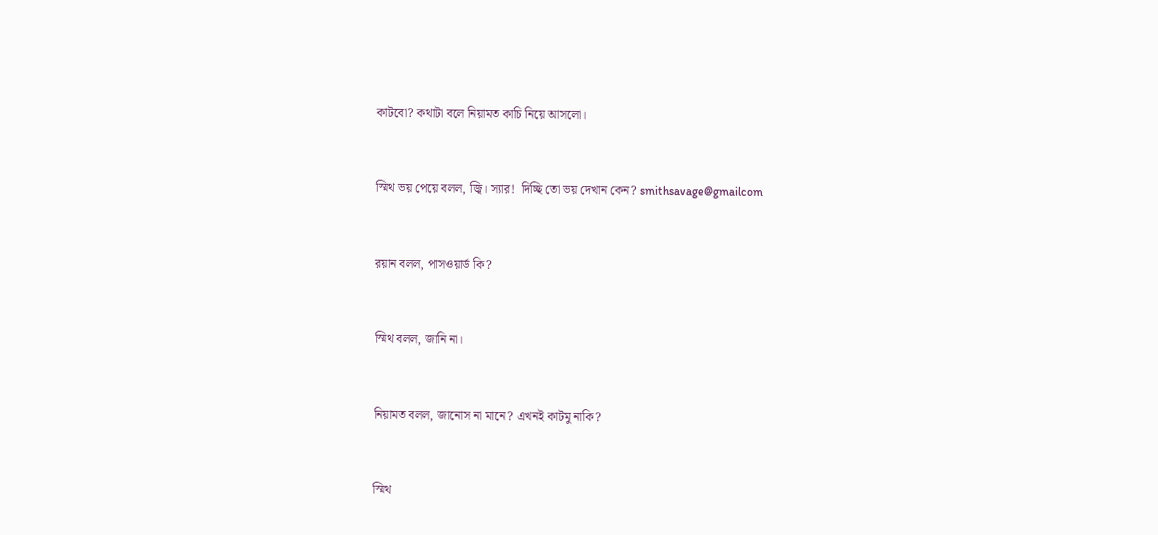কাটবো? কথাটা বলে নিয়ামত কাচি নিয়ে আসলো।


স্মিথ ভয় পেয়ে বলল, জ্বি। স্যার!  দিচ্ছি তো ভয় দেখান কেন? smithsavage@gmailcom


রয়ান বলল, পাসওয়ার্ড কি?


স্মিথ বলল, জানি না।


নিয়ামত বলল, জানোস না মানে? এখনই কাটমু নাকি?


স্মিথ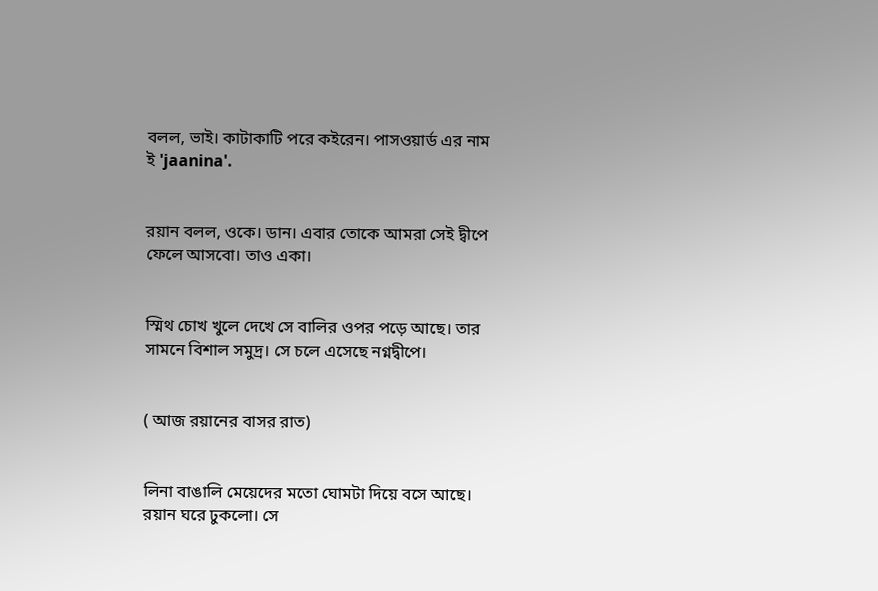বলল, ভাই। কাটাকাটি পরে কইরেন। পাসওয়ার্ড এর নাম ই 'jaanina'.


রয়ান বলল, ওকে। ডান। এবার তোকে আমরা সেই দ্বীপে ফেলে আসবো। তাও একা।


স্মিথ চোখ খুলে দেখে সে বালির ওপর পড়ে আছে। তার সামনে বিশাল সমুদ্র। সে চলে এসেছে নগ্নদ্বীপে।


( আজ রয়ানের বাসর রাত)


লিনা বাঙালি মেয়েদের মতো ঘোমটা দিয়ে বসে আছে। রয়ান ঘরে ঢুকলো। সে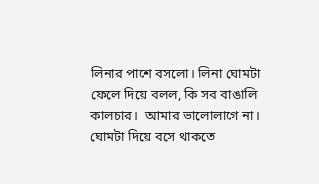লিনার পাশে বসলো। লিনা ঘোমটা ফেলে দিয়ে বলল, কি সব বাঙালি কালচার।  আমার ভালোলাগে না। ঘোমটা দিয়ে বসে থাকতে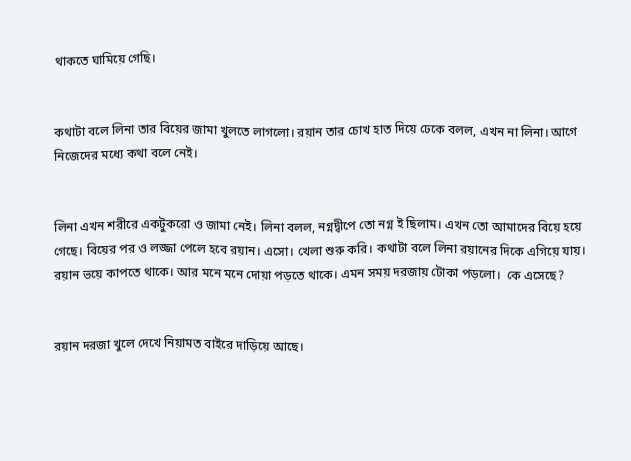থাকতে ঘামিয়ে গেছি।


কথাটা বলে লিনা তার বিয়ের জামা খুলতে লাগলো। রয়ান তার চোখ হাত দিয়ে ঢেকে বলল, এখন না লিনা। আগে নিজেদের মধ্যে কথা বলে নেই।


লিনা এখন শরীরে একটুকরো ও জামা নেই। লিনা বলল, নগ্নদ্বীপে তো নগ্ন ই ছিলাম। এখন তো আমাদের বিয়ে হয়ে গেছে। বিয়ের পর ও লজ্জা পেলে হবে রয়ান। এসো। খেলা শুরু করি। কথাটা বলে লিনা রয়ানের দিকে এগিয়ে যায়। রয়ান ভয়ে কাপতে থাকে। আর মনে মনে দোয়া পড়তে থাকে। এমন সময় দরজায় টোকা পড়লো।  কে এসেছে?


রয়ান দরজা খুলে দেখে নিয়ামত বাইরে দাড়িয়ে আছে।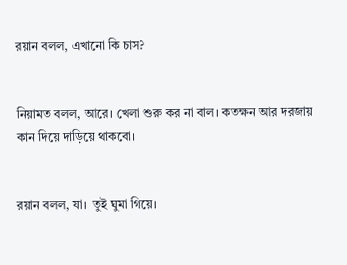রয়ান বলল, এখানো কি চাস?


নিয়ামত বলল, আরে। খেলা শুরু কর না বাল। কতক্ষন আর দরজায় কান দিয়ে দাড়িয়ে থাকবো।


রয়ান বলল, যা।  তুই ঘুমা গিয়ে।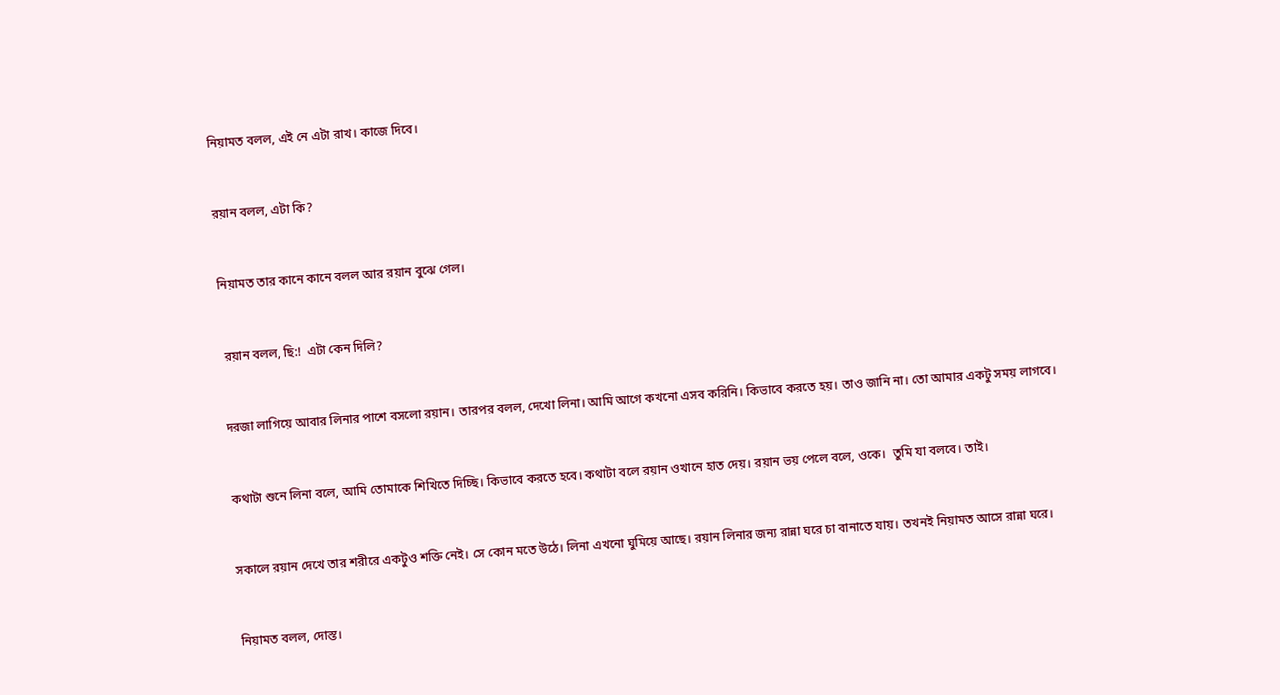নিয়ামত বলল, এই নে এটা রাখ। কাজে দিবে।


রয়ান বলল, এটা কি?


নিয়ামত তার কানে কানে বলল আর রয়ান বুঝে গেল।


 রয়ান বলল, ছি:!  এটা কেন দিলি?


দরজা লাগিয়ে আবার লিনার পাশে বসলো রয়ান। তারপর বলল, দেখো লিনা। আমি আগে কখনো এসব করিনি। কিভাবে করতে হয়। তাও জানি না। তো আমার একটু সময় লাগবে।


কথাটা শুনে লিনা বলে, আমি তোমাকে শিখিতে দিচ্ছি। কিভাবে করতে হবে। কথাটা বলে রয়ান ওখানে হাত দেয়। রয়ান ভয় পেলে বলে, ওকে।  তুমি যা বলবে। তাই।


সকালে রয়ান দেখে তার শরীরে একটুও শক্তি নেই। সে কোন মতে উঠে। লিনা এখনো ঘুমিয়ে আছে। রয়ান লিনার জন্য রান্না ঘরে চা বানাতে যায়। তখনই নিয়ামত আসে রান্না ঘরে।


নিয়ামত বলল, দোস্ত।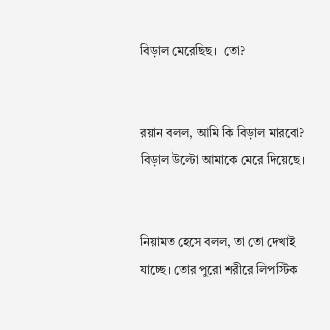বিড়াল মেরেছিছ।  তো?


রয়ান বলল, আমি কি বিড়াল মারবো? বিড়াল উল্টো আমাকে মেরে দিয়েছে।


নিয়ামত হেসে বলল, তা তো দেখাই যাচ্ছে। তোর পুরো শরীরে লিপস্টিক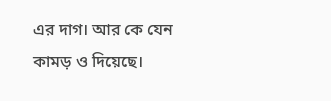এর দাগ। আর কে যেন কামড় ও দিয়েছে।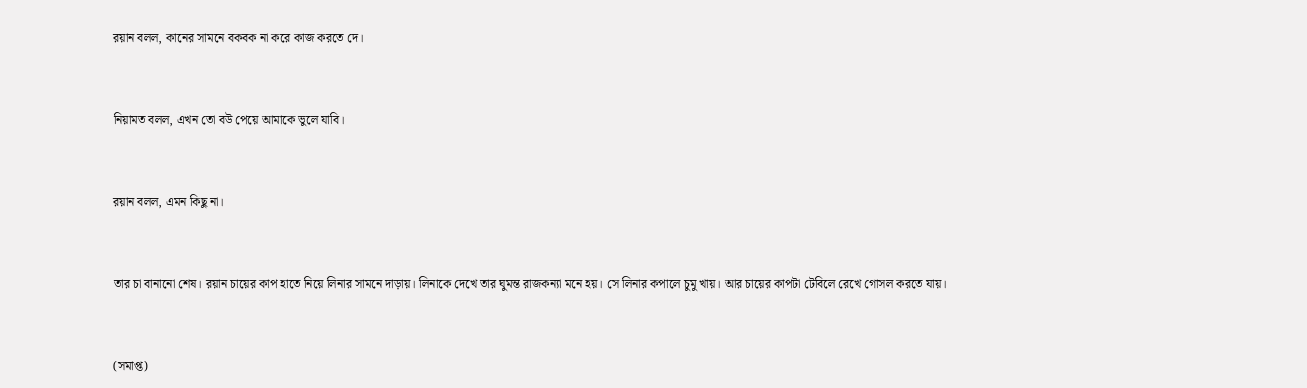রয়ান বলল, কানের সামনে বকবক না করে কাজ করতে দে।


নিয়ামত বলল, এখন তো বউ পেয়ে আমাকে ভুলে যাবি।


রয়ান বলল, এমন কিছু না।


তার চা বানানো শেষ। রয়ান চায়ের কাপ হাতে নিয়ে লিনার সামনে দাড়ায়। লিনাকে দেখে তার ঘুমন্ত রাজকন্যা মনে হয়। সে লিনার কপালে চুমু খায়। আর চায়ের কাপটা টেবিলে রেখে গোসল করতে যায়।


(সমাপ্ত)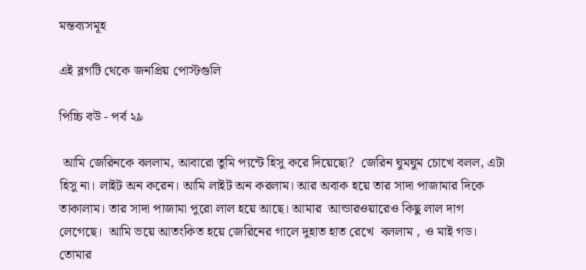মন্তব্যসমূহ

এই ব্লগটি থেকে জনপ্রিয় পোস্টগুলি

পিচ্চি বউ - পর্ব ২৯

 আমি জেরিনকে বললাম, আবারো তুমি প্যন্টে হিসু করে দিয়েছো?  জেরিন ঘুমঘুম চোখে বলল, এটা হিসু না। লাইট অন করেন। আমি লাইট অন করলাম। আর অবাক হয়ে তার সাদা পাজামার দিকে তাকালাম। তার সাদা পাজামা পুরো লাল হয়ে আছে। আমার  আন্ডারওয়ারেও কিছু লাল দাগ লেগেছে।  আমি ভয়ে আতংকিত হয়ে জেরিনের গালে দুহাত হাত রেখে  বললাম , ও মাই গড। তোমার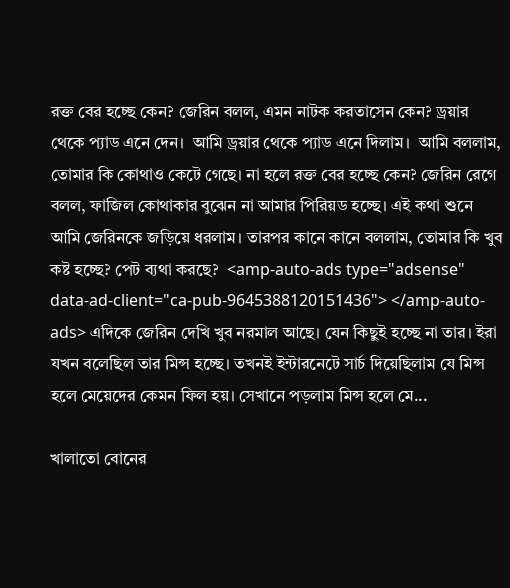রক্ত বের হচ্ছে কেন? জেরিন বলল, এমন নাটক করতাসেন কেন? ড্রয়ার থেকে প্যাড এনে দেন।  আমি ড্রয়ার থেকে প্যাড এনে দিলাম।  আমি বললাম, তোমার কি কোথাও কেটে গেছে। না হলে রক্ত বের হচ্ছে কেন? জেরিন রেগে বলল, ফাজিল কোথাকার বুঝেন না আমার পিরিয়ড হচ্ছে। এই কথা শুনে আমি জেরিনকে জড়িয়ে ধরলাম। তারপর কানে কানে বললাম, তোমার কি খুব কষ্ট হচ্ছে? পেট ব্যথা করছে?  <amp-auto-ads type="adsense"         data-ad-client="ca-pub-9645388120151436"> </amp-auto-ads> এদিকে জেরিন দেখি খুব নরমাল আছে। যেন কিছুই হচ্ছে না তার। ইরা যখন বলেছিল তার মিন্স হচ্ছে। তখনই ইন্টারনেটে সার্চ দিয়েছিলাম যে মিন্স হলে মেয়েদের কেমন ফিল হয়। সেখানে পড়লাম মিন্স হলে মে...

খালাতো বোনের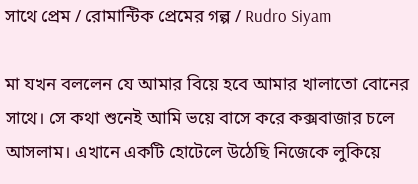সাথে প্রেম / রোমান্টিক প্রেমের গল্প / Rudro Siyam

মা যখন বললেন যে আমার বিয়ে হবে আমার খালাতো বোনের সাথে। সে কথা শুনেই আমি ভয়ে বাসে করে কক্সবাজার চলে আসলাম। এখানে একটি হোটেলে উঠেছি নিজেকে লুকিয়ে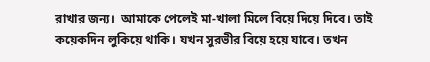রাখার জন্য।  আমাকে পেলেই মা-খালা মিলে বিয়ে দিয়ে দিবে। তাই কয়েকদিন লুকিয়ে থাকি। যখন সুরভীর বিয়ে হয়ে যাবে। তখন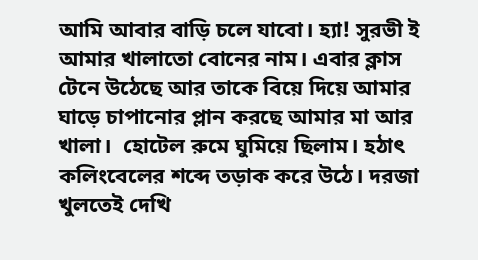আমি আবার বাড়ি চলে যাবো। হ্যা! সুরভী ই আমার খালাতো বোনের নাম। এবার ক্লাস টেনে উঠেছে আর তাকে বিয়ে দিয়ে আমার ঘাড়ে চাপানোর প্লান করছে আমার মা আর খালা।  হোটেল রুমে ঘুমিয়ে ছিলাম। হঠাৎ কলিংবেলের শব্দে তড়াক করে উঠে। দরজা খুলতেই দেখি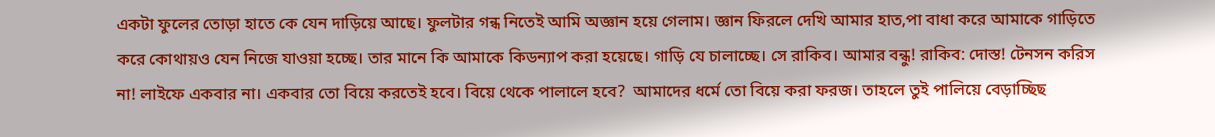একটা ফুলের তোড়া হাতে কে যেন দাড়িয়ে আছে। ফুলটার গন্ধ নিতেই আমি অজ্ঞান হয়ে গেলাম। জ্ঞান ফিরলে দেখি আমার হাত,পা বাধা করে আমাকে গাড়িতে করে কোথায়ও যেন নিজে যাওয়া হচ্ছে। তার মানে কি আমাকে কিডন্যাপ করা হয়েছে। গাড়ি যে চালাচ্ছে। সে রাকিব। আমার বন্ধু! রাকিব: দোস্ত! টেনসন করিস না! লাইফে একবার না। একবার তো বিয়ে করতেই হবে। বিয়ে থেকে পালালে হবে?  আমাদের ধর্মে তো বিয়ে করা ফরজ। তাহলে তুই পালিয়ে বেড়াচ্ছিছ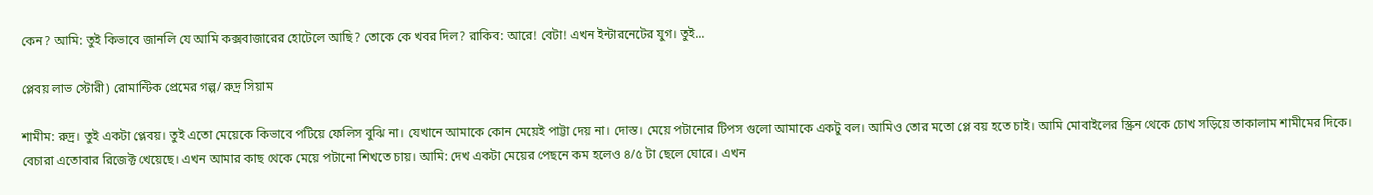কেন? আমি: তুই কিভাবে জানলি যে আমি কক্সবাজারের হোটেলে আছি? তোকে কে খবর দিল? রাকিব: আরে! বেটা! এখন ইন্টারনেটের যুগ। তুই...

প্লেবয় লাভ স্টোরী) রোমান্টিক প্রেমের গল্প/ রুদ্র সিয়াম

শামীম: রুদ্র। তুই একটা প্লেবয়। তুই এতো মেয়েকে কিভাবে পটিয়ে ফেলিস বুঝি না। যেখানে আমাকে কোন মেয়েই পাট্টা দেয় না। দোস্ত। মেয়ে পটানোর টিপস গুলো আমাকে একটু বল। আমিও তোর মতো প্লে বয় হতে চাই। আমি মোবাইলের স্ক্রিন থেকে চোখ সড়িয়ে তাকালাম শামীমের দিকে। বেচারা এতোবার রিজেক্ট খেয়েছে। এখন আমার কাছ থেকে মেয়ে পটানো শিখতে চায়। আমি: দেখ একটা মেয়ের পেছনে কম হলেও ৪/৫ টা ছেলে ঘোরে। এখন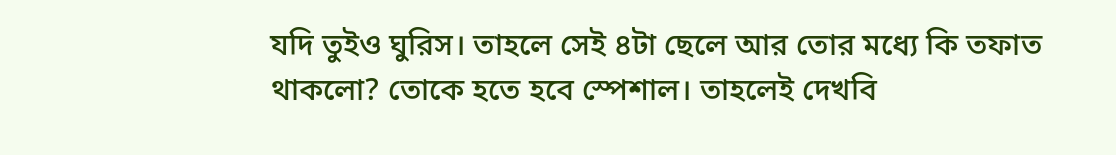যদি তুইও ঘুরিস। তাহলে সেই ৪টা ছেলে আর তোর মধ্যে কি তফাত থাকলো? তোকে হতে হবে স্পেশাল। তাহলেই দেখবি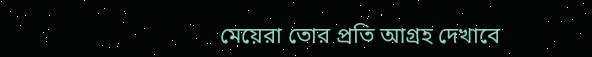মেয়েরা তোর প্রতি আগ্রহ দেখাবে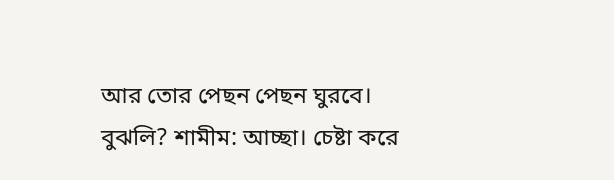আর তোর পেছন পেছন ঘুরবে। বুঝলি? শামীম: আচ্ছা। চেষ্টা করে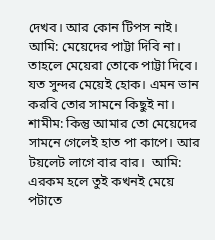দেখব। আর কোন টিপস নাই।  আমি: মেয়েদের পাট্টা দিবি না। তাহলে মেয়েরা তোকে পাট্টা দিবে। যত সুন্দর মেয়েই হোক। এমন ভান করবি তোর সামনে কিছুই না। শামীম: কিন্তু আমার তো মেয়েদের সামনে গেলেই হাত পা কাপে। আর টয়লেট লাগে বার বার।  আমি: এরকম হলে তুই কখনই মেয়ে পটাতে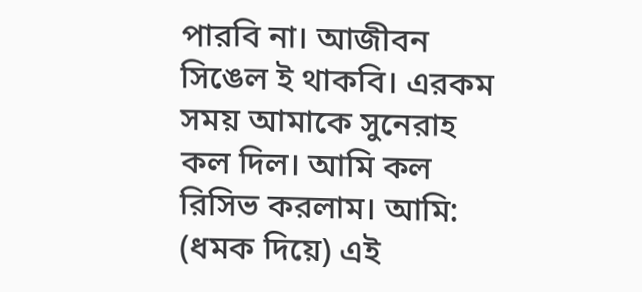পারবি না। আজীবন সিঙেল ই থাকবি। এরকম সময় আমাকে সুনেরাহ কল দিল। আমি কল রিসিভ করলাম। আমি: (ধমক দিয়ে) এই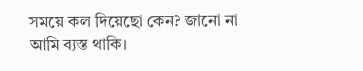সময়ে কল দিয়েছো কেন? জানো না আমি ব্যস্ত থাকি।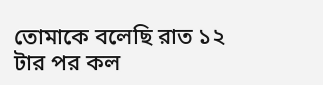তোমাকে বলেছি রাত ১২ টার পর কল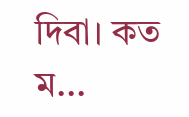দিবা। কত ম...